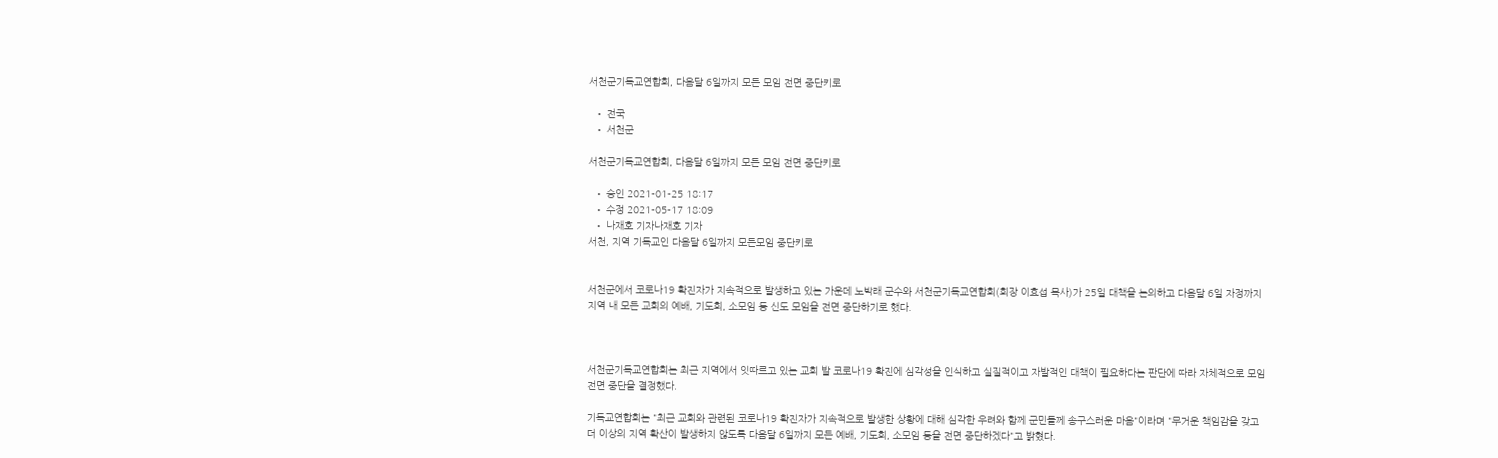서천군기독교연합회, 다음달 6일까지 모든 모임 전면 중단키로

  • 전국
  • 서천군

서천군기독교연합회, 다음달 6일까지 모든 모임 전면 중단키로

  • 승인 2021-01-25 18:17
  • 수정 2021-05-17 18:09
  • 나재호 기자나재호 기자
서천, 지역 기독교인 다음달 6일까지 모든모임 중단키로


서천군에서 코로나19 확진자가 지속적으로 발생하고 있는 가운데 노박래 군수와 서천군기독교연합회(회장 이효섭 목사)가 25일 대책을 논의하고 다음달 6일 자정까지 지역 내 모든 교회의 예배, 기도회, 소모임 등 신도 모임을 전면 중단하기로 했다.



서천군기독교연합회는 최근 지역에서 잇따르고 있는 교회 발 코로나19 확진에 심각성을 인식하고 실질적이고 자발적인 대책이 필요하다는 판단에 따라 자체적으로 모임 전면 중단을 결정했다.

기독교연합회는 "최근 교회와 관련된 코로나19 확진자가 지속적으로 발생한 상황에 대해 심각한 우려와 함께 군민들께 송구스러운 마음"이라며 "무거운 책임감을 갖고 더 이상의 지역 확산이 발생하지 않도록 다음달 6일까지 모든 예배, 기도회, 소모임 등을 전면 중단하겠다"고 밝혔다.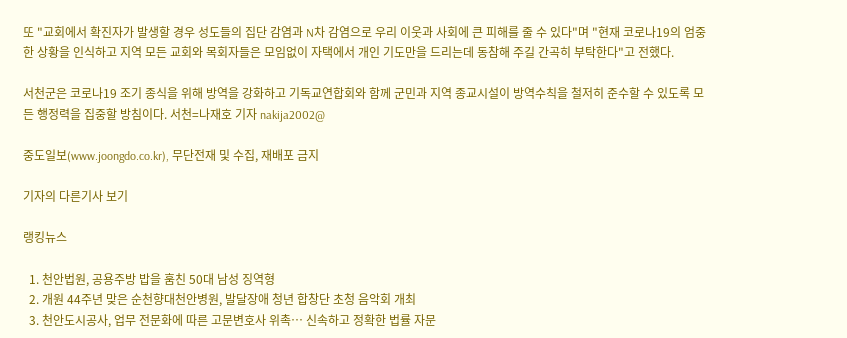또 "교회에서 확진자가 발생할 경우 성도들의 집단 감염과 N차 감염으로 우리 이웃과 사회에 큰 피해를 줄 수 있다"며 "현재 코로나19의 엄중한 상황을 인식하고 지역 모든 교회와 목회자들은 모임없이 자택에서 개인 기도만을 드리는데 동참해 주길 간곡히 부탁한다"고 전했다.

서천군은 코로나19 조기 종식을 위해 방역을 강화하고 기독교연합회와 함께 군민과 지역 종교시설이 방역수칙을 철저히 준수할 수 있도록 모든 행정력을 집중할 방침이다. 서천=나재호 기자 nakija2002@

중도일보(www.joongdo.co.kr), 무단전재 및 수집, 재배포 금지

기자의 다른기사 보기

랭킹뉴스

  1. 천안법원, 공용주방 밥을 훔친 50대 남성 징역형
  2. 개원 44주년 맞은 순천향대천안병원, 발달장애 청년 합창단 초청 음악회 개최
  3. 천안도시공사, 업무 전문화에 따른 고문변호사 위촉… 신속하고 정확한 법률 자문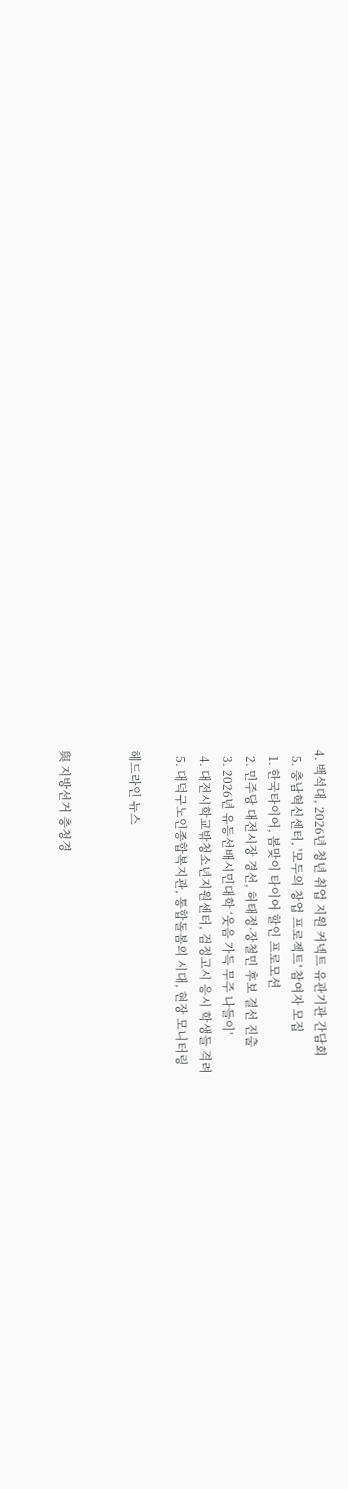4. 백석대, 2026년 청년 취업 지원 커넥트 유관기관 간담회
  5. 충남혁신센터, '모두의 창업 프로젝트' 참여자 모집
  1. 한국타이어, 봄맞이 타이어 할인 프로모션
  2. 민주당 대전시장 경선, 허태정·장철민 후보 결선 진출
  3. 2026년 유등선배시민대학 ‘웃음 가득 무주 나들이’
  4. 대전시학교밖청소년지원센터, 검정고시 응시 학생들 격려
  5. 대덕구노인종합복지관, 통합돌봄의 시대, 현장 모니터링

헤드라인 뉴스


與 지방선거 충청경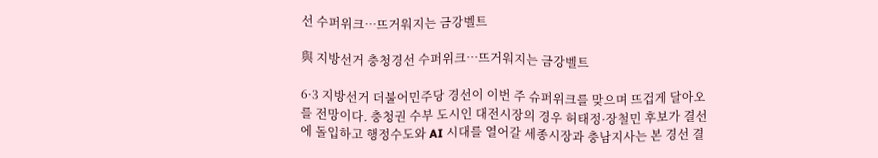선 수퍼위크…뜨거워지는 금강벨트

與 지방선거 충청경선 수퍼위크…뜨거워지는 금강벨트

6·3 지방선거 더불어민주당 경선이 이번 주 슈퍼위크를 맞으며 뜨겁게 달아오를 전망이다. 충청권 수부 도시인 대전시장의 경우 허태정·장철민 후보가 결선에 돌입하고 행정수도와 AI 시대를 열어갈 세종시장과 충남지사는 본 경선 결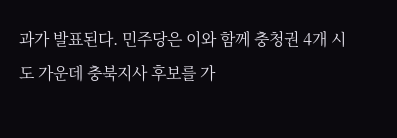과가 발표된다. 민주당은 이와 함께 충청권 4개 시도 가운데 충북지사 후보를 가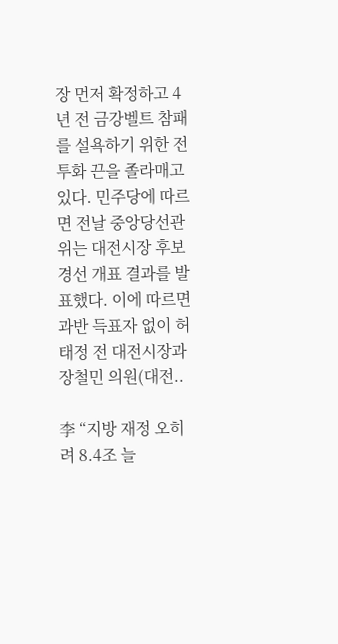장 먼저 확정하고 4년 전 금강벨트 참패를 설욕하기 위한 전투화 끈을 졸라매고 있다. 민주당에 따르면 전날 중앙당선관위는 대전시장 후보 경선 개표 결과를 발표했다. 이에 따르면 과반 득표자 없이 허태정 전 대전시장과 장철민 의원(대전..

李 “지방 재정 오히려 8.4조 늘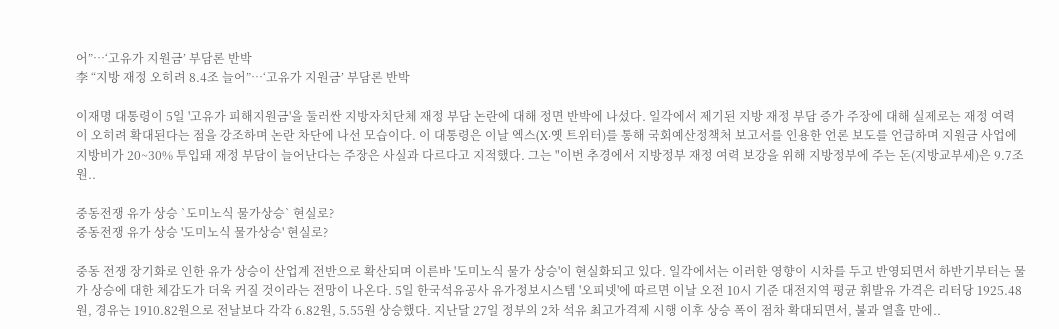어”…‘고유가 지원금’ 부담론 반박
李 “지방 재정 오히려 8.4조 늘어”…‘고유가 지원금’ 부담론 반박

이재명 대통령이 5일 '고유가 피해지원금'을 둘러싼 지방자치단체 재정 부담 논란에 대해 정면 반박에 나섰다. 일각에서 제기된 지방 재정 부담 증가 주장에 대해 실제로는 재정 여력이 오히려 확대된다는 점을 강조하며 논란 차단에 나선 모습이다. 이 대통령은 이날 엑스(X·옛 트위터)를 통해 국회예산정책처 보고서를 인용한 언론 보도를 언급하며 지원금 사업에 지방비가 20~30% 투입돼 재정 부담이 늘어난다는 주장은 사실과 다르다고 지적했다. 그는 "이번 추경에서 지방정부 재정 여력 보강을 위해 지방정부에 주는 돈(지방교부세)은 9.7조원..

중동전쟁 유가 상승 `도미노식 물가상승` 현실로?
중동전쟁 유가 상승 '도미노식 물가상승' 현실로?

중동 전쟁 장기화로 인한 유가 상승이 산업계 전반으로 확산되며 이른바 '도미노식 물가 상승'이 현실화되고 있다. 일각에서는 이러한 영향이 시차를 두고 반영되면서 하반기부터는 물가 상승에 대한 체감도가 더욱 커질 것이라는 전망이 나온다. 5일 한국석유공사 유가정보시스템 '오피넷'에 따르면 이날 오전 10시 기준 대전지역 평균 휘발유 가격은 리터당 1925.48원, 경유는 1910.82원으로 전날보다 각각 6.82원, 5.55원 상승했다. 지난달 27일 정부의 2차 석유 최고가격제 시행 이후 상승 폭이 점차 확대되면서, 불과 열흘 만에..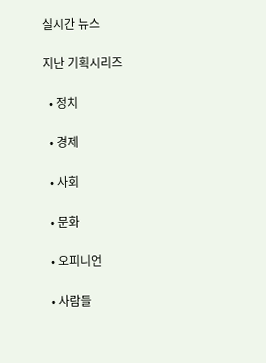실시간 뉴스

지난 기획시리즈

  • 정치

  • 경제

  • 사회

  • 문화

  • 오피니언

  • 사람들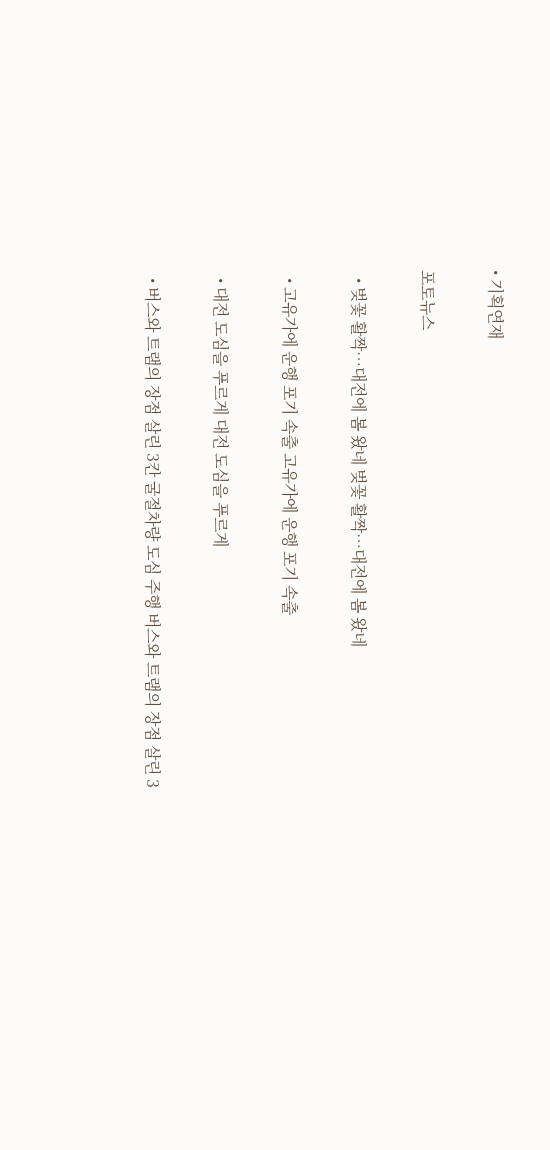• 기획연재

포토뉴스

  • 벚꽃 활짝…대전에 봄 왔네 벚꽃 활짝…대전에 봄 왔네

  • 고유가에 운행 포기 속출 고유가에 운행 포기 속출

  • 대전 도심을 푸르게 대전 도심을 푸르게

  • 버스와 트램의 장점 살린 3칸 굴절차량 도심 주행 버스와 트램의 장점 살린 3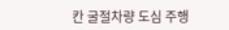칸 굴절차량 도심 주행